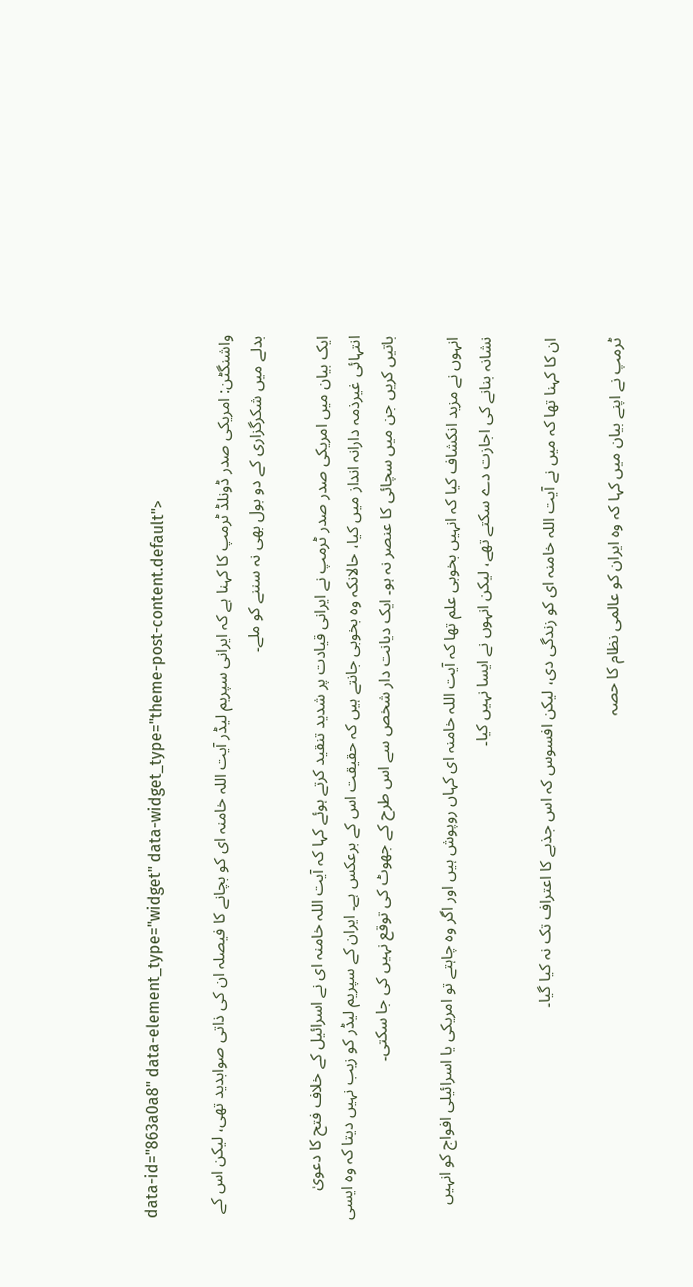data-id="863a0a8" data-element_type="widget" data-widget_type="theme-post-content.default">

واشنگٹن: امریکی صدر ڈونلڈ ٹرمپ کا کہنا ہے کہ ایرانی سپریم لیڈر آیت اللہ خامنہ ای کو بچانے کا فیصلہ ان کی ذاتی صوابدید تھی، لیکن اس کے بدلے میں شکرگزاری کے دو بول بھی نہ سننے کو ملے۔

ایک بیان میں امریکی صدر صدر ٹرمپ نے ایرانی قیادت پر شدید تنقید کرتے ہوئے کہا کہ آیت اللہ خامنہ ای نے اسرائیل کے خلاف فتح کا دعویٰ انتہائی غیرذمہ دارانہ انداز میں کیا، حالانکہ وہ بخوبی جانتے ہیں کہ حقیقت اس کے برعکس ہے۔ ایران کے سپریم لیڈر کو زیب نہیں دیتا کہ وہ ایسی باتیں کریں جن میں سچائی کا عنصر نہ ہو۔ ایک دیانت دار شخص سے اس طرح کے جھوٹ کی توقع نہیں کی جا سکتی۔

انہوں نے مزید انکشاف کیا کہ انہیں بخوبی علم تھا کہ آیت اللہ خامنہ ای کہاں روپوش ہیں اور اگر وہ چاہتے تو امریکی یا اسرائیلی افواج کو انہیں نشانہ بنانے کی اجازت دے سکتے تھے، لیکن انہوں نے ایسا نہیں کیا۔

ان کا کہنا تھا کہ میں نے آیت اللہ خامنہ ای کو زندگی دی، لیکن افسوس کہ اس جذبے کا اعتراف تک نہ کیا گیا۔

ٹرمپ نے اپنے بیان میں کہا کہ وہ ایران کو عالمی نظام کا حصہ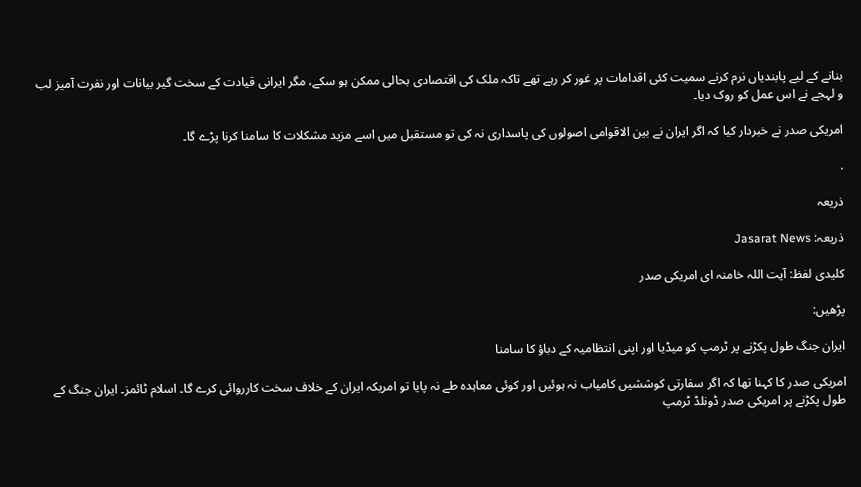بنانے کے لیے پابندیاں نرم کرنے سمیت کئی اقدامات پر غور کر رہے تھے تاکہ ملک کی اقتصادی بحالی ممکن ہو سکے، مگر ایرانی قیادت کے سخت گیر بیانات اور نفرت آمیز لب و لہجے نے اس عمل کو روک دیا۔

امریکی صدر نے خبردار کیا کہ اگر ایران نے بین الاقوامی اصولوں کی پاسداری نہ کی تو مستقبل میں اسے مزید مشکلات کا سامنا کرنا پڑے گا۔

.

ذریعہ

ذریعہ: Jasarat News

کلیدی لفظ: آیت اللہ خامنہ ای امریکی صدر

پڑھیں:

ایران جنگ طول پکڑنے پر ٹرمپ کو میڈیا اور اپنی انتظامیہ کے دباؤ کا سامنا

امریکی صدر کا کہنا تھا کہ اگر سفارتی کوششیں کامیاب نہ ہوئیں اور کوئی معاہدہ طے نہ پایا تو امریکہ ایران کے خلاف سخت کارروائی کرے گا۔ اسلام ٹائمز۔ ایران جنگ کے طول پکڑنے پر امریکی صدر ڈونلڈ ٹرمپ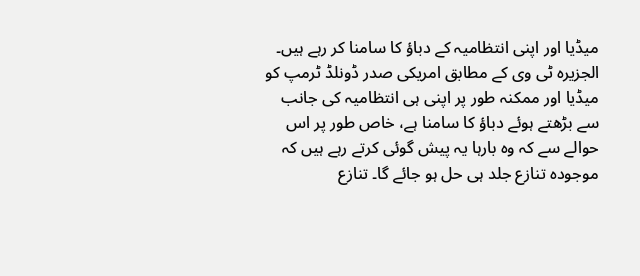میڈیا اور اپنی انتظامیہ کے دباؤ کا سامنا کر رہے ہیں۔ الجزیرہ ٹی وی کے مطابق امریکی صدر ڈونلڈ ٹرمپ کو میڈیا اور ممکنہ طور پر اپنی ہی انتظامیہ کی جانب سے بڑھتے ہوئے دباؤ کا سامنا ہے، خاص طور پر اس حوالے سے کہ وہ بارہا یہ پیش گوئی کرتے رہے ہیں کہ موجودہ تنازع جلد ہی حل ہو جائے گا۔ تنازع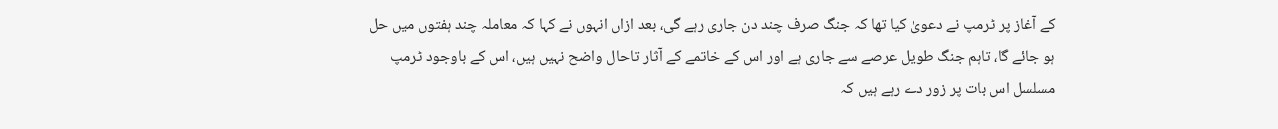کے آغاز پر ٹرمپ نے دعویٰ کیا تھا کہ جنگ صرف چند دن جاری رہے گی، بعد ازاں انہوں نے کہا کہ معاملہ چند ہفتوں میں حل ہو جائے گا، تاہم جنگ طویل عرصے سے جاری ہے اور اس کے خاتمے کے آثار تاحال واضح نہیں ہیں، اس کے باوجود ٹرمپ مسلسل اس بات پر زور دے رہے ہیں کہ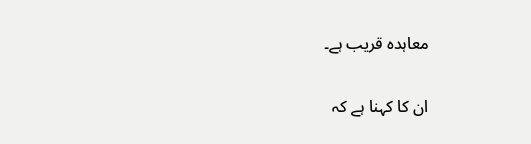معاہدہ قریب ہے۔

ان کا کہنا ہے کہ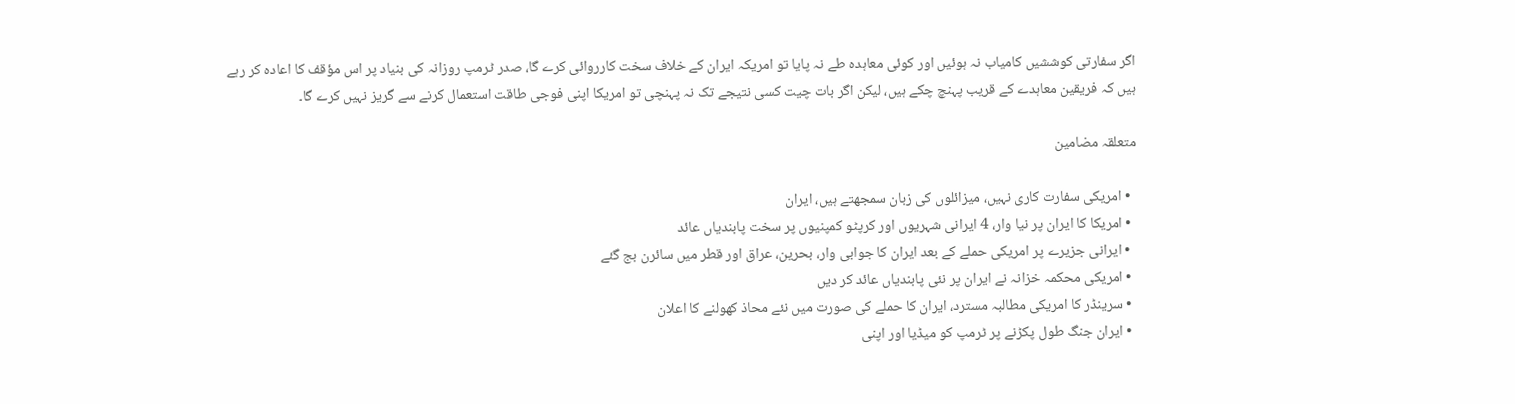اگر سفارتی کوششیں کامیاب نہ ہوئیں اور کوئی معاہدہ طے نہ پایا تو امریکہ ایران کے خلاف سخت کارروائی کرے گا، صدر ٹرمپ روزانہ کی بنیاد پر اس مؤقف کا اعادہ کر رہے ہیں کہ فریقین معاہدے کے قریب پہنچ چکے ہیں، لیکن اگر بات چیت کسی نتیجے تک نہ پہنچی تو امریکا اپنی فوجی طاقت استعمال کرنے سے گریز نہیں کرے گا۔

متعلقہ مضامین

  • امریکی سفارت کاری نہیں، میزائلوں کی زبان سمجھتے ہیں، ایران
  • امریکا کا ایران پر نیا وار، 4 ایرانی شہریوں اور کرپٹو کمپنیوں پر سخت پابندیاں عائد
  • ایرانی جزیرے پر امریکی حملے کے بعد ایران کا جوابی وار، بحرین، عراق اور قطر میں سائرن بج گئے
  • امریکی محکمہ خزانہ نے ایران پر نئی پابندیاں عائد کر دیں
  • سرینڈر کا امریکی مطالبہ مسترد، ایران کا حملے کی صورت میں نئے محاذ کھولنے کا اعلان
  • ایران جنگ طول پکڑنے پر ٹرمپ کو میڈیا اور اپنی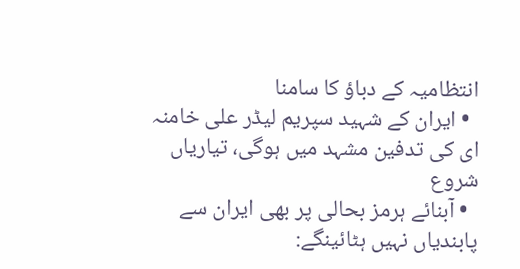انتظامیہ کے دباؤ کا سامنا
  • ایران کے شہید سپریم لیڈر علی خامنہ ای کی تدفین مشہد میں ہوگی، تیاریاں شروع
  • آبنائے ہرمز بحالی پر بھی ایران سے پابندیاں نہیں ہٹائینگے: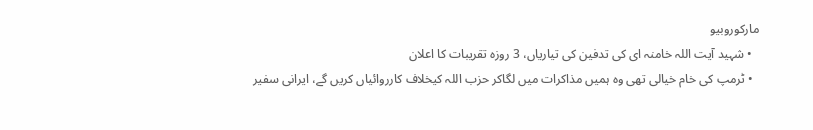مارکوروبیو
  • شہید آیت اللہ خامنہ ای کی تدفین کی تیاریاں، 3 روزہ تقریبات کا اعلان
  • ٹرمپ کی خام خیالی تھی وہ ہمیں مذاکرات میں لگاکر حزب اللہ کیخلاف کارروائیاں کریں گے، ایرانی سفیر